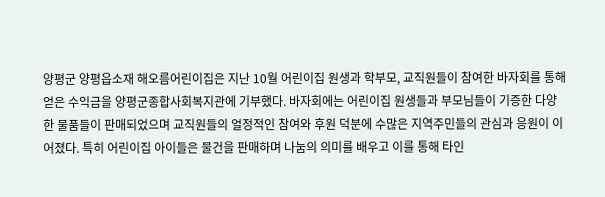양평군 양평읍소재 해오름어린이집은 지난 10월 어린이집 원생과 학부모, 교직원들이 참여한 바자회를 통해 얻은 수익금을 양평군종합사회복지관에 기부했다. 바자회에는 어린이집 원생들과 부모님들이 기증한 다양한 물품들이 판매되었으며 교직원들의 얼정적인 참여와 후원 덕분에 수많은 지역주민들의 관심과 응원이 이어졌다. 특히 어린이집 아이들은 물건을 판매하며 나눔의 의미를 배우고 이를 통해 타인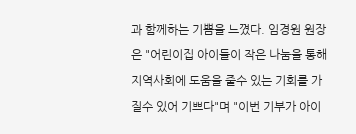과 함께하는 기쁨을 느꼈다. 임경원 원장은 "어린이집 아이들이 작은 나눔을 통해 지역사회에 도움을 줄수 있는 기회를 가질수 있어 기쁘다"며 "이번 기부가 아이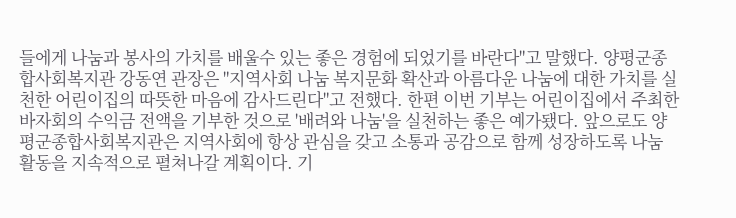들에게 나눔과 봉사의 가치를 배울수 있는 좋은 경험에 되었기를 바란다"고 말했다. 양평군종합사회복지관 강동연 관장은 "지역사회 나눔 복지문화 확산과 아름다운 나눔에 대한 가치를 실천한 어린이집의 따뜻한 마음에 감사드린다"고 전했다. 한편 이번 기부는 어린이집에서 주최한 바자회의 수익금 전액을 기부한 것으로 '배려와 나눔'을 실천하는 좋은 예가됐다. 앞으로도 양평군종합사회복지관은 지역사회에 항상 관심을 갖고 소통과 공감으로 함께 성장하도록 나눔 활동을 지속적으로 펼쳐나갈 계획이다. 기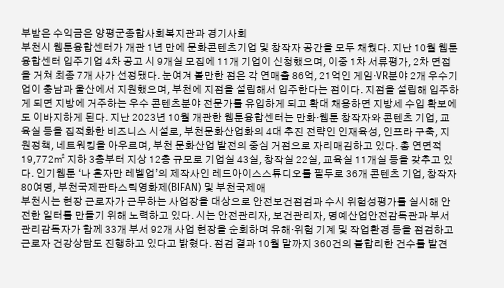부받은 수익금은 양평군종합사회복지관과 경기사회
부천시 웹툰융합센터가 개관 1년 만에 문화콘텐츠기업 및 창작자 공간을 모두 채웠다. 지난 10월 웹툰융합센터 입주기업 4차 공고 시 9개실 모집에 11개 기업이 신청했으며, 이중 1차 서류평가, 2차 면접을 거쳐 최종 7개 사가 선정됐다. 눈여겨 볼만한 점은 각 연매출 86억, 21억인 게임·VR분야 2개 우수기업이 충남과 울산에서 지원했으며, 부천에 지점을 설립해서 입주한다는 점이다. 지점을 설립해 입주하게 되면 지방에 거주하는 우수 콘텐츠분야 전문가를 유입하게 되고 확대 채용하면 지방세 수입 확보에도 이바지하게 된다. 지난 2023년 10월 개관한 웹툰융합센터는 만화·웹툰 창작자와 콘텐츠 기업, 교육실 등을 집적화한 비즈니스 시설로, 부천문화산업화의 4대 추진 전략인 인재육성, 인프라 구축, 지원정책, 네트워킹을 아우르며, 부천 문화산업 발전의 중심 거점으로 자리매김하고 있다. 총 연면적 19,772㎡ 지하 3층부터 지상 12층 규모로 기업실 43실, 창작실 22실, 교육실 11개실 등을 갖추고 있다. 인기웹툰 ‘나 혼자만 레벨업’의 제작사인 레드아이스스튜디오를 필두로 36개 콘텐츠 기업, 창작자 80여명, 부천국제판타스틱영화제(BIFAN) 및 부천국제애
부천시는 현장 근로자가 근무하는 사업장을 대상으로 안전보건점검과 수시 위험성평가를 실시해 안전한 일터를 만들기 위해 노력하고 있다. 시는 안전관리자, 보건관리자, 명예산업안전감독관과 부서 관리감독자가 함께 33개 부서 92개 사업 현장을 순회하며 유해·위험 기계 및 작업환경 등을 점검하고 근로자 건강상담도 진행하고 있다고 밝혔다. 점검 결과 10월 말까지 360건의 불합리한 건수를 발견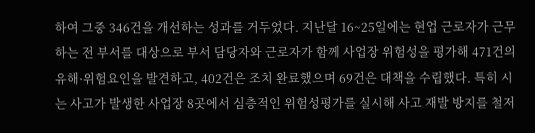하여 그중 346건을 개선하는 성과를 거두었다. 지난달 16~25일에는 현업 근로자가 근무하는 전 부서를 대상으로 부서 담당자와 근로자가 함께 사업장 위험성을 평가해 471건의 유해·위험요인을 발견하고, 402건은 조치 완료했으며 69건은 대책을 수립했다. 특히 시는 사고가 발생한 사업장 8곳에서 심층적인 위험성평가를 실시해 사고 재발 방지를 철저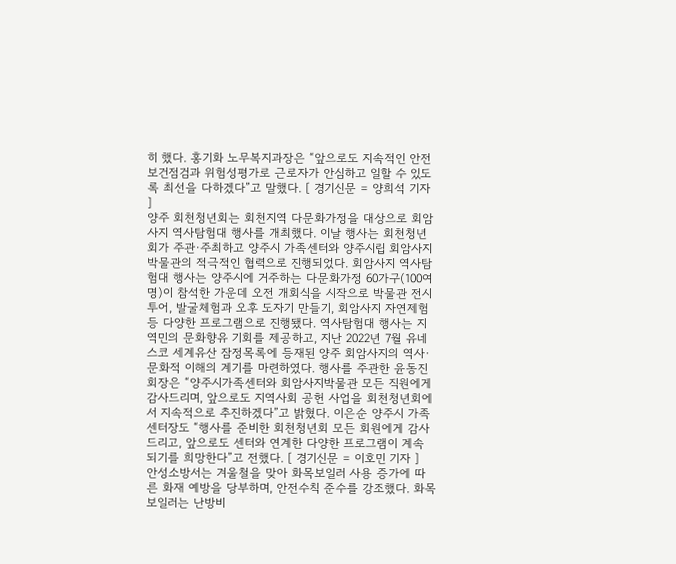히 했다. 홍기화 노무복지과장은 “앞으로도 지속적인 안전보건점검과 위험성평가로 근로자가 안심하고 일할 수 있도록 최선을 다하겠다”고 말했다. [ 경기신문 = 양희석 기자 ]
양주 회천청년회는 회천지역 다문화가정을 대상으로 회암사지 역사탐험대 행사를 개최했다. 이날 행사는 회천청년회가 주관·주최하고 양주시 가족센터와 양주시립 회암사지박물관의 적극적인 협력으로 진행되었다. 회암사지 역사탐험대 행사는 양주시에 거주하는 다문화가정 60가구(100여명)이 참석한 가운데 오전 개회식을 시작으로 박물관 전시투어, 발굴체험과 오후 도자기 만들기, 회암사지 자연제험 등 다양한 프로그램으로 진행됐다. 역사탐험대 행사는 지역민의 문화향유 기회를 제공하고, 지난 2022년 7월 유네스코 세계유산 잠정목록에 등재된 양주 회암사지의 역사·문화적 이해의 계기를 마련하였다. 행사를 주관한 윤동진 회장은 “양주시가족센터와 회암사지박물관 모든 직원에게 감사드리며, 앞으로도 지역사회 공헌 사업을 회천청년회에서 지속적으로 추진하겠다”고 밝혔다. 이은순 양주시 가족센터장도 “행사를 준비한 회천청년회 모든 회원에게 감사드리고, 앞으로도 센터와 연계한 다양한 프로그램이 계속 되기를 희망한다”고 전했다. [ 경기신문 = 이호민 기자 ]
안성소방서는 겨울철을 맞아 화목보일러 사용 증가에 따른 화재 예방을 당부하며, 안전수칙 준수를 강조했다. 화목보일러는 난방비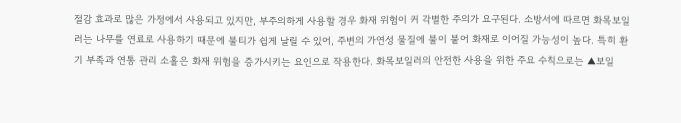절감 효과로 많은 가정에서 사용되고 있지만, 부주의하게 사용할 경우 화재 위험이 커 각별한 주의가 요구된다. 소방서에 따르면 화목보일러는 나무를 연료로 사용하기 때문에 불티가 쉽게 날릴 수 있어, 주변의 가연성 물질에 불이 붙어 화재로 이어질 가능성이 높다. 특히 환기 부족과 연통 관리 소홀은 화재 위험을 증가시키는 요인으로 작용한다. 화목보일러의 안전한 사용을 위한 주요 수칙으로는 ▲보일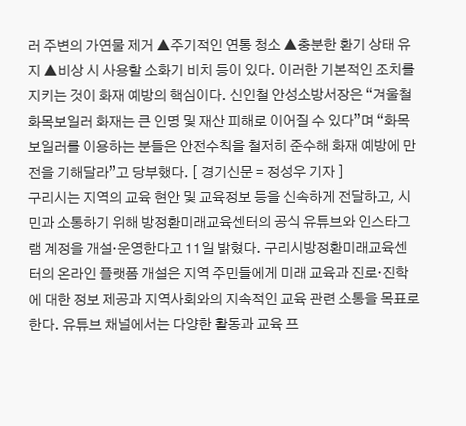러 주변의 가연물 제거 ▲주기적인 연통 청소 ▲충분한 환기 상태 유지 ▲비상 시 사용할 소화기 비치 등이 있다. 이러한 기본적인 조치를 지키는 것이 화재 예방의 핵심이다. 신인철 안성소방서장은 “겨울철 화목보일러 화재는 큰 인명 및 재산 피해로 이어질 수 있다”며 “화목보일러를 이용하는 분들은 안전수칙을 철저히 준수해 화재 예방에 만전을 기해달라”고 당부했다. [ 경기신문 = 정성우 기자 ]
구리시는 지역의 교육 현안 및 교육정보 등을 신속하게 전달하고, 시민과 소통하기 위해 방정환미래교육센터의 공식 유튜브와 인스타그램 계정을 개설·운영한다고 11일 밝혔다. 구리시방정환미래교육센터의 온라인 플랫폼 개설은 지역 주민들에게 미래 교육과 진로·진학에 대한 정보 제공과 지역사회와의 지속적인 교육 관련 소통을 목표로 한다. 유튜브 채널에서는 다양한 활동과 교육 프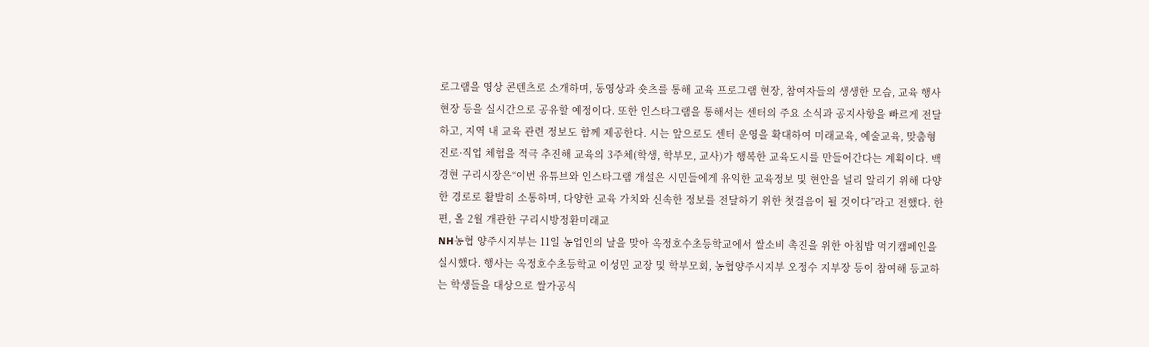로그램을 영상 콘텐츠로 소개하며, 동영상과 숏츠를 통해 교육 프로그램 현장, 참여자들의 생생한 모습, 교육 행사 현장 등을 실시간으로 공유할 예정이다. 또한 인스타그램을 통해서는 센터의 주요 소식과 공지사항을 빠르게 전달하고, 지역 내 교육 관련 정보도 함께 제공한다. 시는 앞으로도 센터 운영을 확대하여 미래교육, 예술교육, 맞춤형 진로·직업 체험을 적극 추진해 교육의 3주체(학생, 학부모, 교사)가 행복한 교육도시를 만들어간다는 계획이다. 백경현 구리시장은“이번 유튜브와 인스타그램 개설은 시민들에게 유익한 교육정보 및 현안을 널리 알리기 위해 다양한 경로로 활발히 소통하며, 다양한 교육 가치와 신속한 정보를 전달하기 위한 첫걸음이 될 것이다”라고 전했다. 한편, 올 2월 개관한 구리시방정환미래교
NH농협 양주시지부는 11일 농업인의 날을 맞아 옥정호수초등학교에서 쌀소비 촉진을 위한 아침밥 먹기캠페인을 실시했다. 행사는 옥정호수초등학교 이성민 교장 및 학부모회, 농협양주시지부 오정수 지부장 등이 참여해 등교하는 학생들을 대상으로 쌀가공식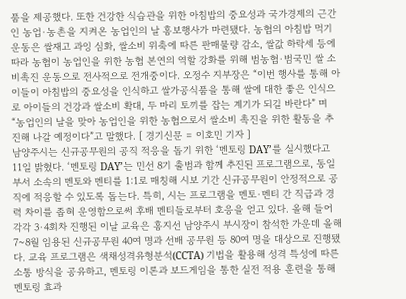품을 제공했다. 또한 건강한 식습관을 위한 아침밥의 중요성과 국가경제의 근간인 농업·농촌을 지켜온 농업인의 날 홍보행사가 마련됐다. 농협의 아침밥 먹기 운동은 쌀재고 과잉 심화, 쌀소비 위축에 따른 판매물량 감소, 쌀값 하락세 등에 따라 농협이 농업인을 위한 농협 본연의 역할 강화를 위해 범농협·범국민 쌀 소비촉진 운동으로 전사적으로 전개중이다. 오정수 지부장은 “이번 행사를 통해 아이들이 아침밥의 중요성을 인식하고 쌀가공식품을 통해 쌀에 대한 좋은 인식으로 아이들의 건강과 쌀소비 확대, 두 마리 토끼를 잡는 계기가 되길 바란다” 며 “농업인의 날을 맞아 농업인을 위한 농협으로서 쌀소비 촉진을 위한 활동을 추진해 나갈 예정이다”고 말했다. [ 경기신문 = 이호민 기자 ]
남양주시는 신규공무원의 공직 적응을 돕기 위한 ‘멘토링 DAY’를 실시했다고 11일 밝혔다. ‘멘토링 DAY’는 민선 8기 출범과 함께 추진된 프로그램으로, 동일 부서 소속의 멘토와 멘티를 1:1로 매칭해 시보 기간 신규공무원이 안정적으로 공직에 적응할 수 있도록 돕는다. 특히, 시는 프로그램을 멘토·멘티 간 직급과 경력 차이를 좁혀 운영함으로써 후배 멘티들로부터 호응을 얻고 있다. 올해 들어 각각 3·4회차 진행된 이날 교육은 홍지선 남양주시 부시장이 참석한 가운데 올해 7~8월 임용된 신규공무원 40여 명과 선배 공무원 등 80여 명을 대상으로 진행됐다. 교육 프로그램은 색채성격유형분석(CCTA) 기법을 활용해 성격 특성에 따른 소통 방식을 공유하고, 멘토링 이론과 보드게임을 통한 실전 적용 훈련을 통해 멘토링 효과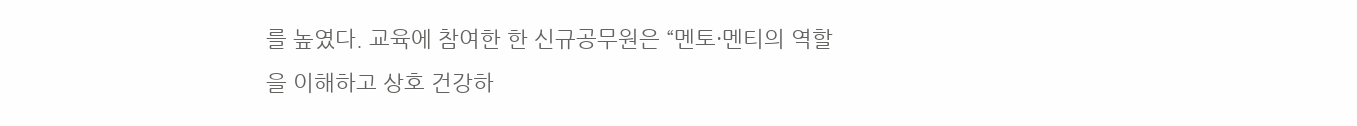를 높였다. 교육에 참여한 한 신규공무원은 “멘토·멘티의 역할을 이해하고 상호 건강하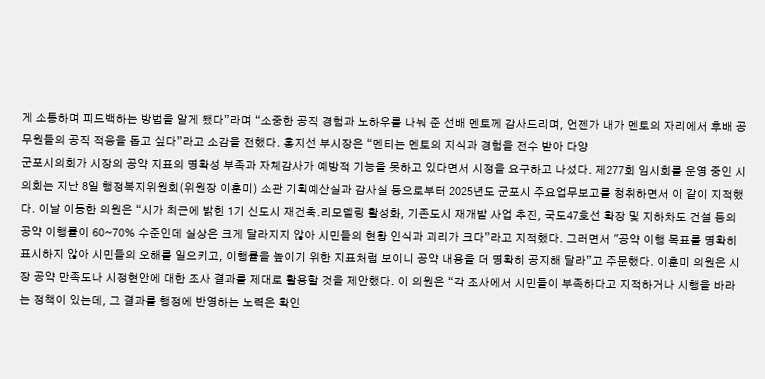게 소통하며 피드백하는 방법을 알게 됐다”라며 “소중한 공직 경험과 노하우를 나눠 준 선배 멘토께 감사드리며, 언젠가 내가 멘토의 자리에서 후배 공무원들의 공직 적응을 돕고 싶다”라고 소감을 전했다. 홍지선 부시장은 “멘티는 멘토의 지식과 경험을 전수 받아 다양
군포시의회가 시장의 공약 지표의 명확성 부족과 자체감사가 예방적 기능을 못하고 있다면서 시정을 요구하고 나섰다. 제277회 임시회를 운영 중인 시의회는 지난 8일 행정복지위원회(위원장 이훈미) 소관 기획예산실과 감사실 등으로부터 2025년도 군포시 주요업무보고를 청취하면서 이 같이 지적했다. 이날 이동한 의원은 “시가 최근에 밝힌 1기 신도시 재건축․리모델링 활성화, 기존도시 재개발 사업 추진, 국도47호선 확장 및 지하차도 건설 등의 공약 이행률이 60~70% 수준인데 실상은 크게 달라지지 않아 시민들의 현황 인식과 괴리가 크다”라고 지적했다. 그러면서 "공약 이행 목표를 명확히 표시하지 않아 시민들의 오해를 일으키고, 이행률을 높이기 위한 지표처럼 보이니 공약 내용을 더 명확히 공지해 달라”고 주문했다. 이훈미 의원은 시장 공약 만족도나 시정현안에 대한 조사 결과를 제대로 활용할 것을 제안했다. 이 의원은 “각 조사에서 시민들이 부족하다고 지적하거나 시행을 바라는 정책이 있는데, 그 결과를 행정에 반영하는 노력은 확인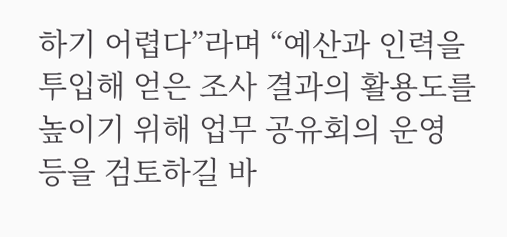하기 어렵다”라며 “예산과 인력을 투입해 얻은 조사 결과의 활용도를 높이기 위해 업무 공유회의 운영 등을 검토하길 바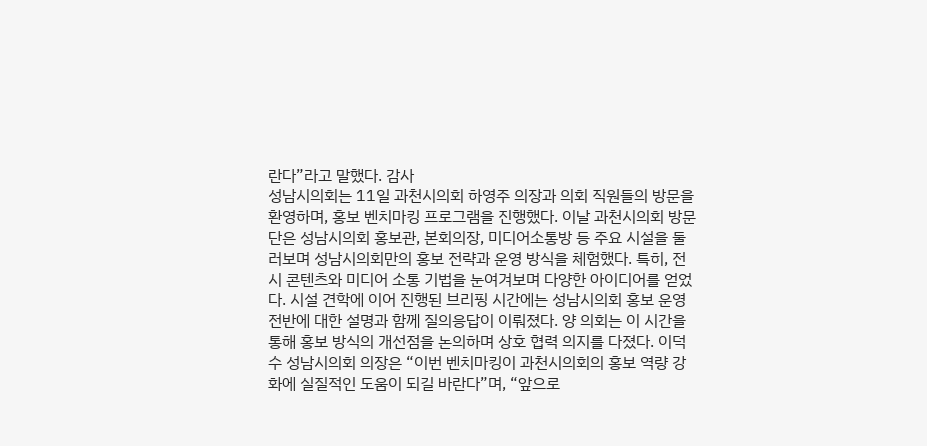란다”라고 말했다. 감사
성남시의회는 11일 과천시의회 하영주 의장과 의회 직원들의 방문을 환영하며, 홍보 벤치마킹 프로그램을 진행했다. 이날 과천시의회 방문단은 성남시의회 홍보관, 본회의장, 미디어소통방 등 주요 시설을 둘러보며 성남시의회만의 홍보 전략과 운영 방식을 체험했다. 특히, 전시 콘텐츠와 미디어 소통 기법을 눈여겨보며 다양한 아이디어를 얻었다. 시설 견학에 이어 진행된 브리핑 시간에는 성남시의회 홍보 운영 전반에 대한 설명과 함께 질의응답이 이뤄졌다. 양 의회는 이 시간을 통해 홍보 방식의 개선점을 논의하며 상호 협력 의지를 다졌다. 이덕수 성남시의회 의장은 “이번 벤치마킹이 과천시의회의 홍보 역량 강화에 실질적인 도움이 되길 바란다”며, “앞으로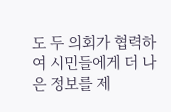도 두 의회가 협력하여 시민들에게 더 나은 정보를 제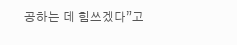공하는 데 힘쓰겠다”고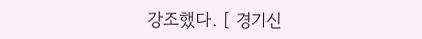강조했다. [ 경기신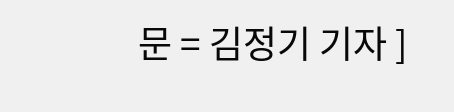문 = 김정기 기자 ]